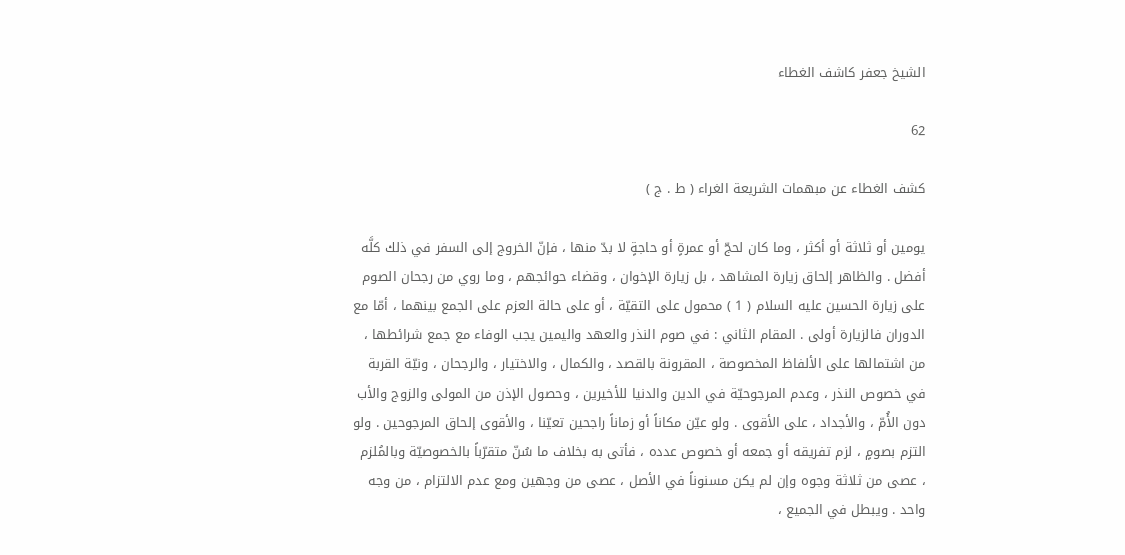الشيخ جعفر كاشف الغطاء

62

كشف الغطاء عن مبهمات الشريعة الغراء ( ط . ج )

يومين أو ثلاثة أو أكثر ، وما كان لحجّ أو عمرةٍ أو حاجةٍ لا بدّ منها ، فإنّ الخروج إلى السفر في ذلك كلَّه أفضل . والظاهر إلحاق زيارة المشاهد ، بل زيارة الإخوان ، وقضاء حوائجهم ، وما روي من رجحان الصوم على زيارة الحسين عليه السلام ( 1 ) محمول على التقيّة ، أو على حالة العزم على الجمع بينهما ، أمّا مع الدوران فالزيارة أولى . المقام الثاني : في صوم النذر والعهد واليمين يجب الوفاء مع جمع شرائطها ، من اشتمالها على الألفاظ المخصوصة ، المقرونة بالقصد ، والكمال ، والاختيار ، والرجحان ، ونيّة القربة في خصوص النذر ، وعدم المرجوحيّة في الدين والدنيا للأخيرين ، وحصول الإذن من المولى والزوج والأب دون الأُمّ ، والأجداد ، على الأقوى . ولو عيّن مكاناً أو زماناً راجحين تعيّنا ، والأقوى إلحاق المرجوحين . ولو التزم بصومٍ ، لزم تفريقه أو جمعه أو خصوص عدده ، فأتى به بخلاف ما سُنّ متقرّباً بالخصوصيّة وبالمُلزم ، عصى من ثلاثة وجوه وإن لم يكن مسنوناً في الأصل ، عصى من وجهين ومع عدم الالتزام ، من وجه واحد . ويبطل في الجميع ،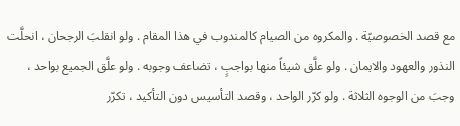مع قصد الخصوصيّة . والمكروه من الصيام كالمندوب في هذا المقام . ولو انقلبَ الرجحان ، انحلَّت النذور والعهود والايمان . ولو علَّق شيئاً منها بواجبٍ ، تضاعف وجوبه . ولو علَّق الجميع بواحد ، وجبَ من الوجوه الثلاثة . ولو كرّر الواحد ، وقصد التأسيس دون التأكيد ، تكرّر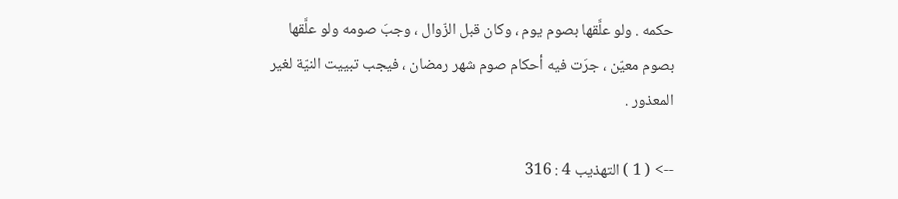حكمه . ولو علَّقها بصوم يوم ، وكان قبل الزّوال ، وجبَ صومه ولو علَّقها بصوم معيّن ، جرَت فيه أحكام صوم شهر رمضان ، فيجب تبييت النيّة لغير المعذور .

--> ( 1 ) التهذيب 4 : 316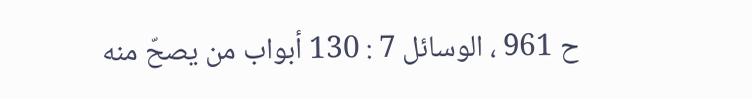ح 961 ، الوسائل 7 : 130 أبواب من يصحّ منه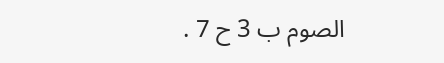الصوم ب 3 ح 7 .